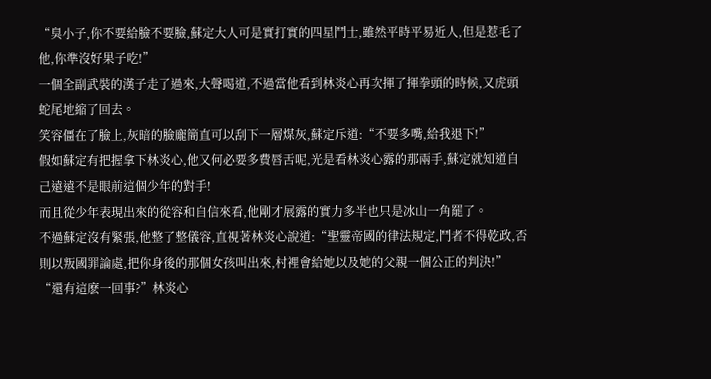“臭小子,你不要給臉不要臉,蘇定大人可是實打實的四星鬥士,雖然平時平易近人,但是惹毛了他,你準沒好果子吃!”
一個全副武裝的漢子走了過來,大聲喝道,不過當他看到林炎心再次揮了揮拳頭的時候,又虎頭蛇尾地縮了回去。
笑容僵在了臉上,灰暗的臉龐簡直可以刮下一層煤灰,蘇定斥道:“不要多嘴,給我退下!”
假如蘇定有把握拿下林炎心,他又何必要多費唇舌呢,光是看林炎心露的那兩手,蘇定就知道自己遠遠不是眼前這個少年的對手!
而且從少年表現出來的從容和自信來看,他剛才展露的實力多半也只是冰山一角罷了。
不過蘇定沒有緊張,他整了整儀容,直視著林炎心說道:“聖靈帝國的律法規定,鬥者不得乾政,否則以叛國罪論處,把你身後的那個女孩叫出來,村裡會給她以及她的父親一個公正的判決!”
“還有這麽一回事?”林炎心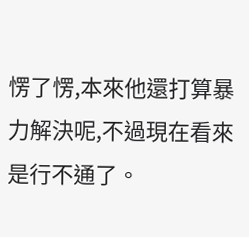愣了愣,本來他還打算暴力解決呢,不過現在看來是行不通了。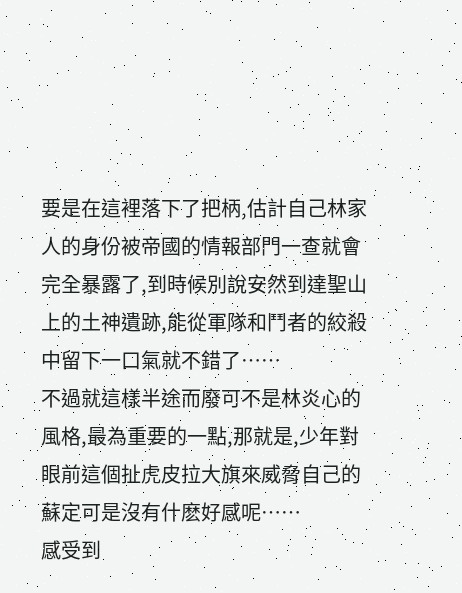要是在這裡落下了把柄,估計自己林家人的身份被帝國的情報部門一查就會完全暴露了,到時候別說安然到達聖山上的土神遺跡,能從軍隊和鬥者的絞殺中留下一口氣就不錯了……
不過就這樣半途而廢可不是林炎心的風格,最為重要的一點,那就是,少年對眼前這個扯虎皮拉大旗來威脅自己的蘇定可是沒有什麽好感呢……
感受到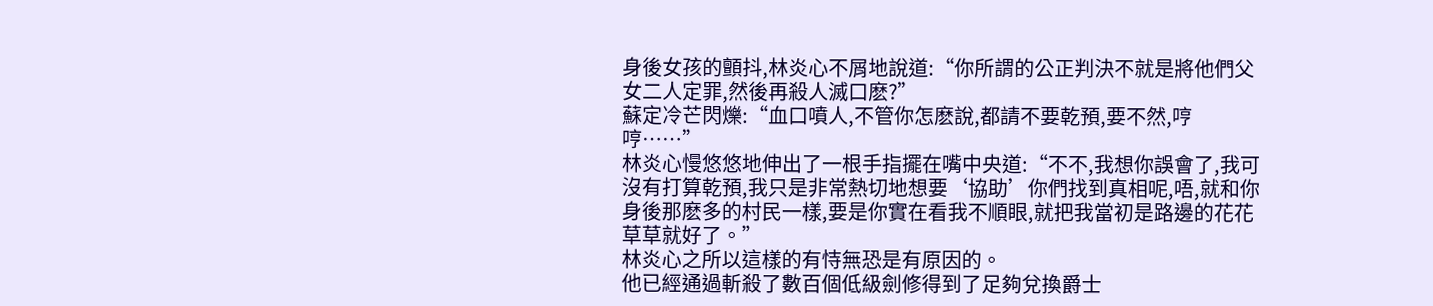身後女孩的顫抖,林炎心不屑地說道:“你所謂的公正判決不就是將他們父女二人定罪,然後再殺人滅口麽?”
蘇定冷芒閃爍:“血口噴人,不管你怎麽說,都請不要乾預,要不然,哼哼……”
林炎心慢悠悠地伸出了一根手指擺在嘴中央道:“不不,我想你誤會了,我可沒有打算乾預,我只是非常熱切地想要‘協助’你們找到真相呢,唔,就和你身後那麽多的村民一樣,要是你實在看我不順眼,就把我當初是路邊的花花草草就好了。”
林炎心之所以這樣的有恃無恐是有原因的。
他已經通過斬殺了數百個低級劍修得到了足夠兌換爵士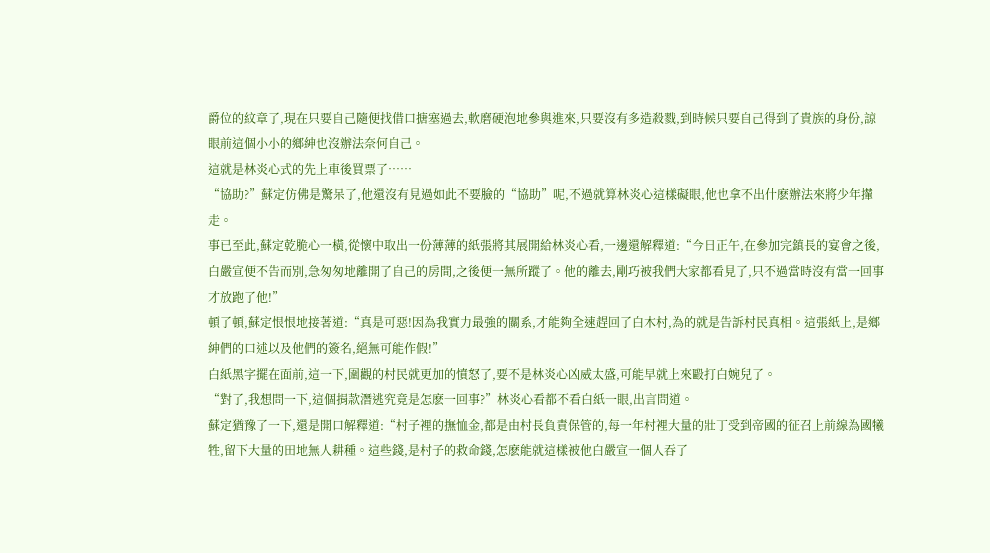爵位的紋章了,現在只要自己隨便找借口搪塞過去,軟磨硬泡地參與進來,只要沒有多造殺戮,到時候只要自己得到了貴族的身份,諒眼前這個小小的鄉紳也沒辦法奈何自己。
這就是林炎心式的先上車後買票了……
“協助?”蘇定仿佛是驚呆了,他還沒有見過如此不要臉的“協助”呢,不過就算林炎心這樣礙眼,他也拿不出什麽辦法來將少年攆走。
事已至此,蘇定乾脆心一橫,從懷中取出一份薄薄的紙張將其展開給林炎心看,一邊還解釋道:“今日正午,在參加完鎮長的宴會之後,白嚴宣便不告而別,急匆匆地離開了自己的房間,之後便一無所蹤了。他的離去,剛巧被我們大家都看見了,只不過當時沒有當一回事才放跑了他!”
頓了頓,蘇定恨恨地接著道:“真是可惡!因為我實力最強的關系,才能夠全速趕回了白木村,為的就是告訴村民真相。這張紙上,是鄉紳們的口述以及他們的簽名,絕無可能作假!”
白紙黑字擺在面前,這一下,圍觀的村民就更加的憤怒了,要不是林炎心凶威太盛,可能早就上來毆打白婉兒了。
“對了,我想問一下,這個捐款潛逃究竟是怎麽一回事?”林炎心看都不看白紙一眼,出言問道。
蘇定猶豫了一下,還是開口解釋道:“村子裡的撫恤金,都是由村長負責保管的,每一年村裡大量的壯丁受到帝國的征召上前線為國犧牲,留下大量的田地無人耕種。這些錢,是村子的救命錢,怎麽能就這樣被他白嚴宣一個人吞了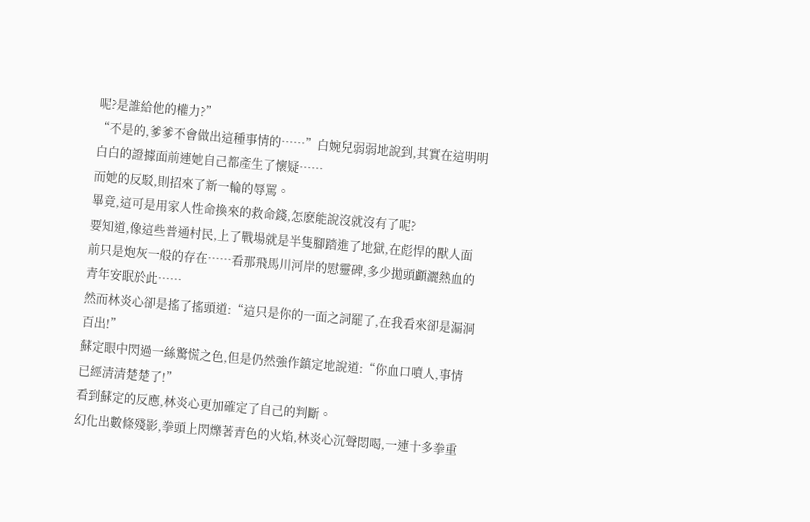呢?是誰給他的權力?”
“不是的,爹爹不會做出這種事情的……”白婉兒弱弱地說到,其實在這明明白白的證據面前連她自己都產生了懷疑……
而她的反駁,則招來了新一輪的辱罵。
畢竟,這可是用家人性命換來的救命錢,怎麽能說沒就沒有了呢?
要知道,像這些普通村民,上了戰場就是半隻腳踏進了地獄,在彪悍的獸人面前只是炮灰一般的存在……看那飛馬川河岸的慰靈碑,多少拋頭顱灑熱血的青年安眠於此……
然而林炎心卻是搖了搖頭道:“這只是你的一面之詞罷了,在我看來卻是漏洞百出!”
蘇定眼中閃過一絲驚慌之色,但是仍然強作鎮定地說道:“你血口噴人,事情已經清清楚楚了!”
看到蘇定的反應,林炎心更加確定了自己的判斷。
幻化出數條殘影,拳頭上閃爍著青色的火焰,林炎心沉聲悶喝,一連十多拳重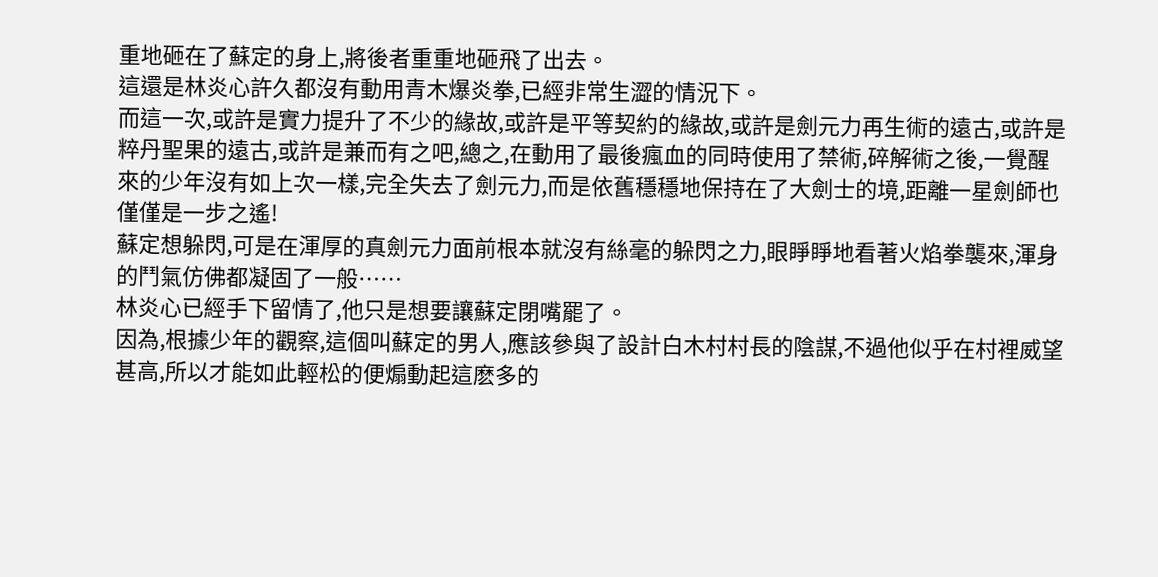重地砸在了蘇定的身上,將後者重重地砸飛了出去。
這還是林炎心許久都沒有動用青木爆炎拳,已經非常生澀的情況下。
而這一次,或許是實力提升了不少的緣故,或許是平等契約的緣故,或許是劍元力再生術的遠古,或許是粹丹聖果的遠古,或許是兼而有之吧,總之,在動用了最後瘋血的同時使用了禁術,碎解術之後,一覺醒來的少年沒有如上次一樣,完全失去了劍元力,而是依舊穩穩地保持在了大劍士的境,距離一星劍師也僅僅是一步之遙!
蘇定想躲閃,可是在渾厚的真劍元力面前根本就沒有絲毫的躲閃之力,眼睜睜地看著火焰拳襲來,渾身的鬥氣仿佛都凝固了一般……
林炎心已經手下留情了,他只是想要讓蘇定閉嘴罷了。
因為,根據少年的觀察,這個叫蘇定的男人,應該參與了設計白木村村長的陰謀,不過他似乎在村裡威望甚高,所以才能如此輕松的便煽動起這麽多的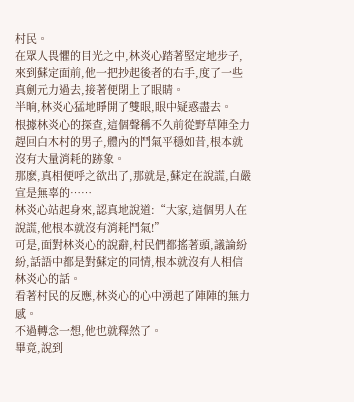村民。
在眾人畏懼的目光之中,林炎心踏著堅定地步子,來到蘇定面前,他一把抄起後者的右手,度了一些真劍元力過去,接著便閉上了眼睛。
半晌,林炎心猛地睜開了雙眼,眼中疑惑盡去。
根據林炎心的探查,這個聲稱不久前從野草陣全力趕回白木村的男子,體內的鬥氣平穩如昔,根本就沒有大量消耗的跡象。
那麽,真相便呼之欲出了,那就是,蘇定在說謊,白嚴宣是無辜的……
林炎心站起身來,認真地說道:“大家,這個男人在說謊,他根本就沒有消耗鬥氣!”
可是,面對林炎心的說辭,村民們都搖著頭,議論紛紛,話語中都是對蘇定的同情,根本就沒有人相信林炎心的話。
看著村民的反應,林炎心的心中湧起了陣陣的無力感。
不過轉念一想,他也就釋然了。
畢竟,說到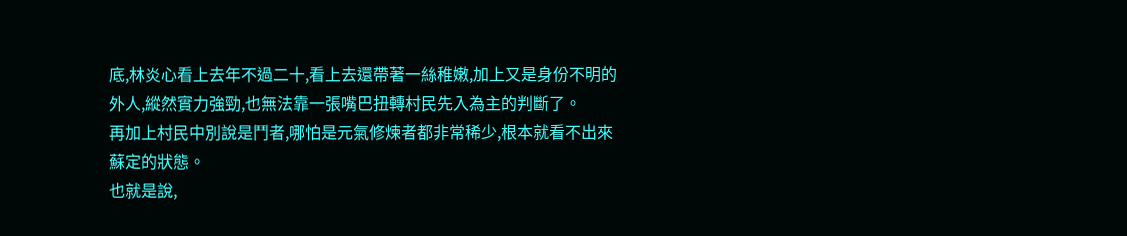底,林炎心看上去年不過二十,看上去還帶著一絲稚嫩,加上又是身份不明的外人,縱然實力強勁,也無法靠一張嘴巴扭轉村民先入為主的判斷了。
再加上村民中別說是鬥者,哪怕是元氣修煉者都非常稀少,根本就看不出來蘇定的狀態。
也就是說,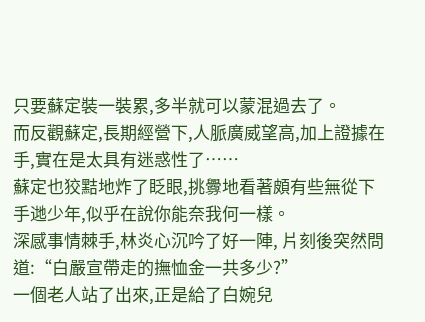只要蘇定裝一裝累,多半就可以蒙混過去了。
而反觀蘇定,長期經營下,人脈廣威望高,加上證據在手,實在是太具有迷惑性了……
蘇定也狡黠地炸了眨眼,挑釁地看著頗有些無從下手逇少年,似乎在說你能奈我何一樣。
深感事情棘手,林炎心沉吟了好一陣, 片刻後突然問道:“白嚴宣帶走的撫恤金一共多少?”
一個老人站了出來,正是給了白婉兒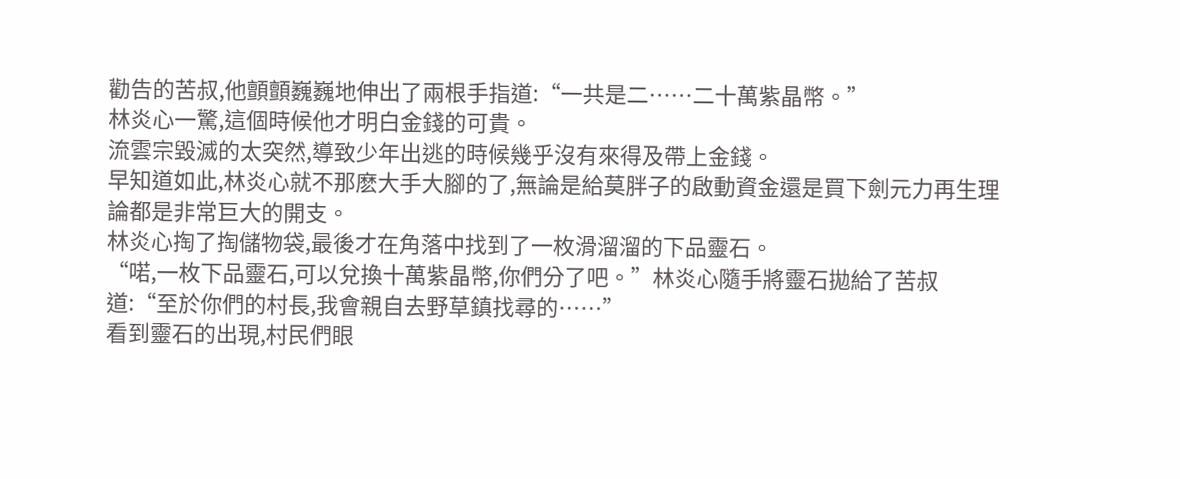勸告的苦叔,他顫顫巍巍地伸出了兩根手指道:“一共是二……二十萬紫晶幣。”
林炎心一驚,這個時候他才明白金錢的可貴。
流雲宗毀滅的太突然,導致少年出逃的時候幾乎沒有來得及帶上金錢。
早知道如此,林炎心就不那麽大手大腳的了,無論是給莫胖子的啟動資金還是買下劍元力再生理論都是非常巨大的開支。
林炎心掏了掏儲物袋,最後才在角落中找到了一枚滑溜溜的下品靈石。
“喏,一枚下品靈石,可以兌換十萬紫晶幣,你們分了吧。”林炎心隨手將靈石拋給了苦叔道:“至於你們的村長,我會親自去野草鎮找尋的……”
看到靈石的出現,村民們眼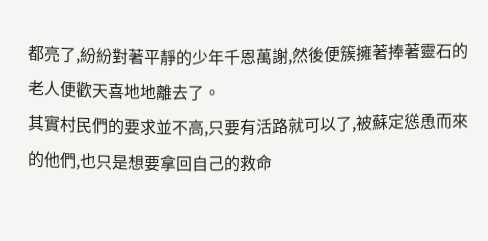都亮了,紛紛對著平靜的少年千恩萬謝,然後便簇擁著捧著靈石的老人便歡天喜地地離去了。
其實村民們的要求並不高,只要有活路就可以了,被蘇定慫恿而來的他們,也只是想要拿回自己的救命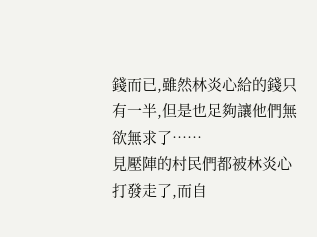錢而已,雖然林炎心給的錢只有一半,但是也足夠讓他們無欲無求了……
見壓陣的村民們都被林炎心打發走了,而自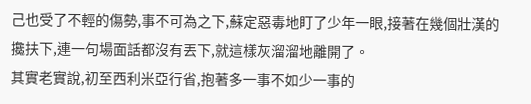己也受了不輕的傷勢,事不可為之下,蘇定惡毒地盯了少年一眼,接著在幾個壯漢的攙扶下,連一句場面話都沒有丟下,就這樣灰溜溜地離開了。
其實老實說,初至西利米亞行省,抱著多一事不如少一事的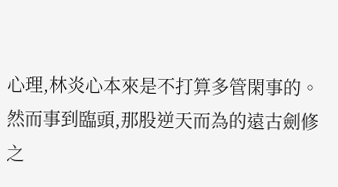心理,林炎心本來是不打算多管閑事的。
然而事到臨頭,那股逆天而為的遠古劍修之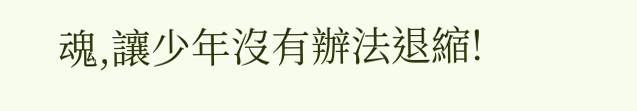魂,讓少年沒有辦法退縮!